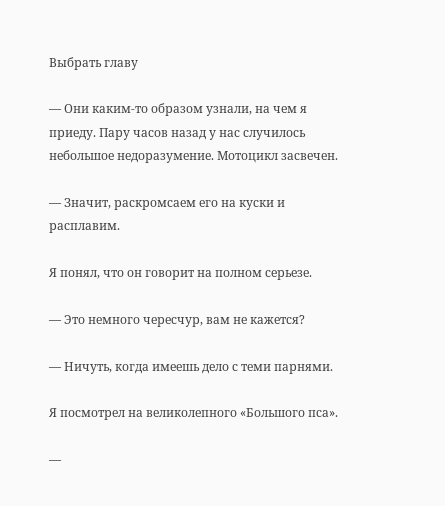Выбрать главу

— Они каким-то образом узнали, на чем я приеду. Пару часов назад у нас случилось небольшое недоразумение. Мотоцикл засвечен.

— Значит, раскромсаем его на куски и расплавим.

Я понял, что он говорит на полном серьезе.

— Это немного чересчур, вам не кажется?

— Ничуть, когда имеешь дело с теми парнями.

Я посмотрел на великолепного «Большого пса».

—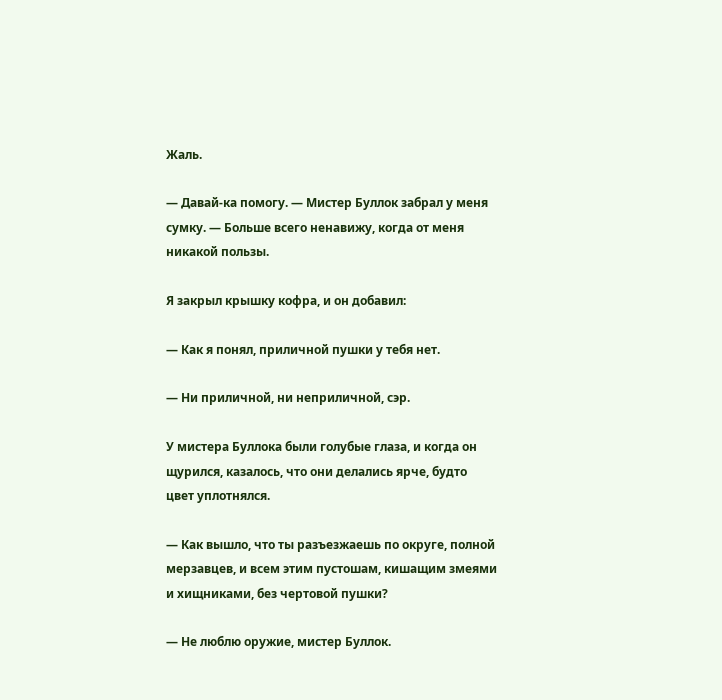Жаль.

— Давай-ка помогу. — Мистер Буллок забрал у меня сумку. — Больше всего ненавижу, когда от меня никакой пользы.

Я закрыл крышку кофра, и он добавил:

— Как я понял, приличной пушки у тебя нет.

— Ни приличной, ни неприличной, сэр.

У мистера Буллока были голубые глаза, и когда он щурился, казалось, что они делались ярче, будто цвет уплотнялся.

— Как вышло, что ты разъезжаешь по округе, полной мерзавцев, и всем этим пустошам, кишащим змеями и хищниками, без чертовой пушки?

— Не люблю оружие, мистер Буллок.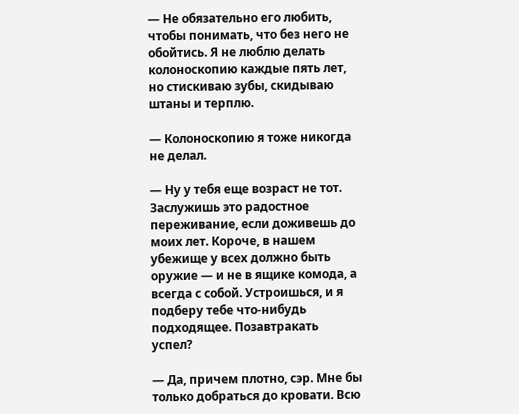— Не обязательно его любить, чтобы понимать, что без него не обойтись. Я не люблю делать колоноскопию каждые пять лет, но стискиваю зубы, скидываю штаны и терплю.

— Колоноскопию я тоже никогда не делал.

— Ну у тебя еще возраст не тот. Заслужишь это радостное переживание, если доживешь до моих лет. Короче, в нашем убежище у всех должно быть оружие — и не в ящике комода, а всегда с собой. Устроишься, и я подберу тебе что-нибудь подходящее. Позавтракать успел?

— Да, причем плотно, сэр. Мне бы только добраться до кровати. Всю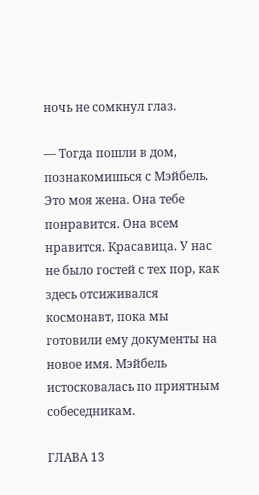ночь не сомкнул глаз.

— Тогда пошли в дом, познакомишься с Мэйбель. Это моя жена. Она тебе понравится. Она всем нравится. Красавица. У нас не было гостей с тех пор, как здесь отсиживался космонавт, пока мы готовили ему документы на новое имя. Мэйбель истосковалась по приятным собеседникам.

ГЛАВА 13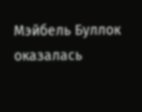Мэйбель Буллок оказалась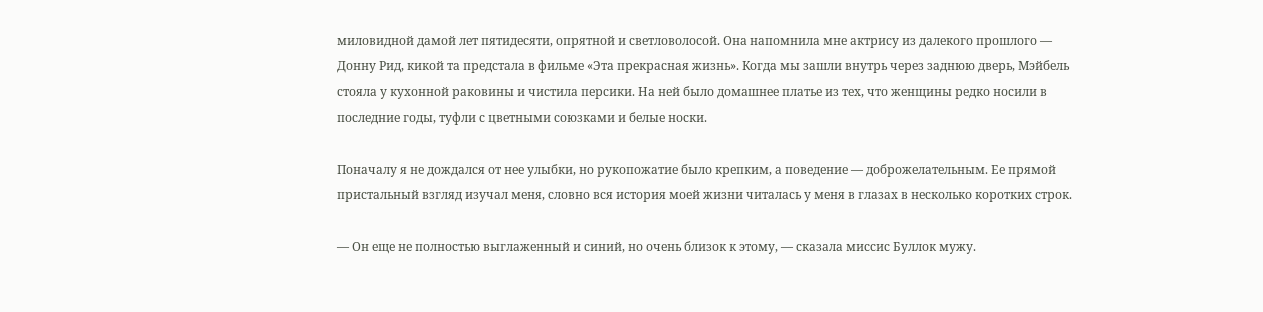миловидной дамой лет пятидесяти, опрятной и светловолосой. Она напомнила мне актрису из далекого прошлого — Донну Рид, кикой та предстала в фильме «Эта прекрасная жизнь». Когда мы зашли внутрь через заднюю дверь, Мэйбель стояла у кухонной раковины и чистила персики. На ней было домашнее платье из тех, что женщины редко носили в последние годы, туфли с цветными союзками и белые носки.

Поначалу я не дождался от нее улыбки, но рукопожатие было крепким, а поведение — доброжелательным. Ее прямой пристальный взгляд изучал меня, словно вся история моей жизни читалась у меня в глазах в несколько коротких строк.

— Он еще не полностью выглаженный и синий, но очень близок к этому, — сказала миссис Буллок мужу.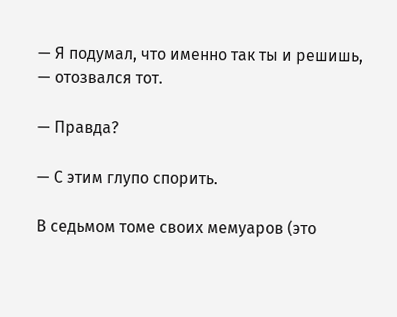— Я подумал, что именно так ты и решишь, — отозвался тот.

— Правда?

— С этим глупо спорить.

В седьмом томе своих мемуаров (это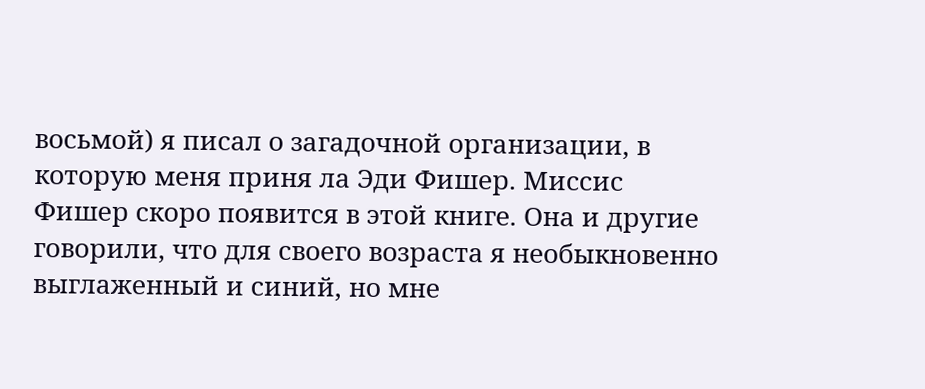восьмой) я писал о загадочной организации, в которую меня приня ла Эди Фишер. Миссис Фишер скоро появится в этой книге. Она и другие говорили, что для своего возраста я необыкновенно выглаженный и синий, но мне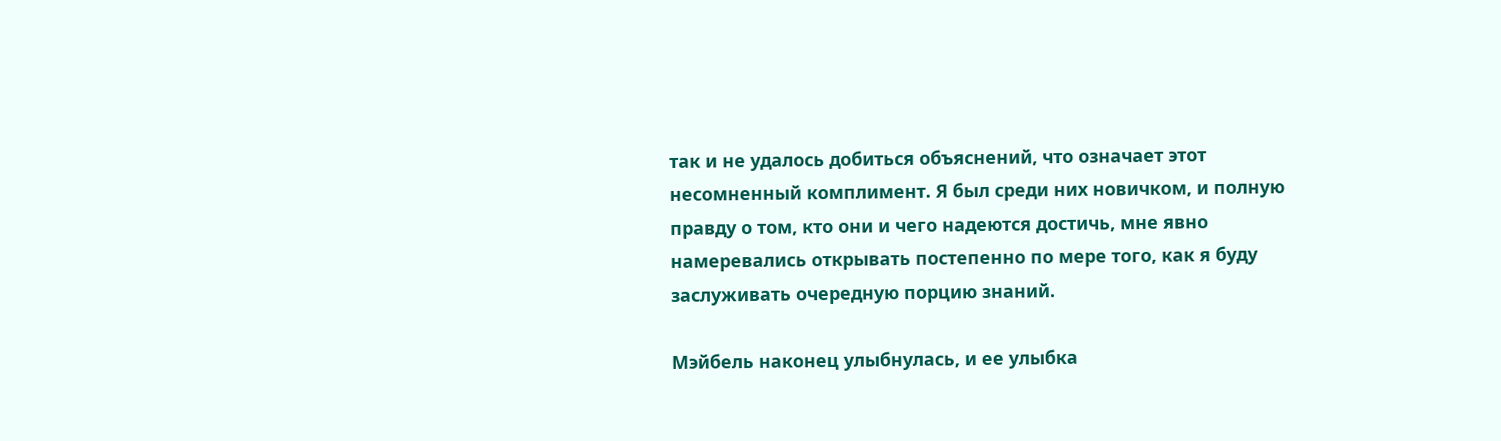так и не удалось добиться объяснений, что означает этот несомненный комплимент. Я был среди них новичком, и полную правду о том, кто они и чего надеются достичь, мне явно намеревались открывать постепенно по мере того, как я буду заслуживать очередную порцию знаний.

Мэйбель наконец улыбнулась, и ее улыбка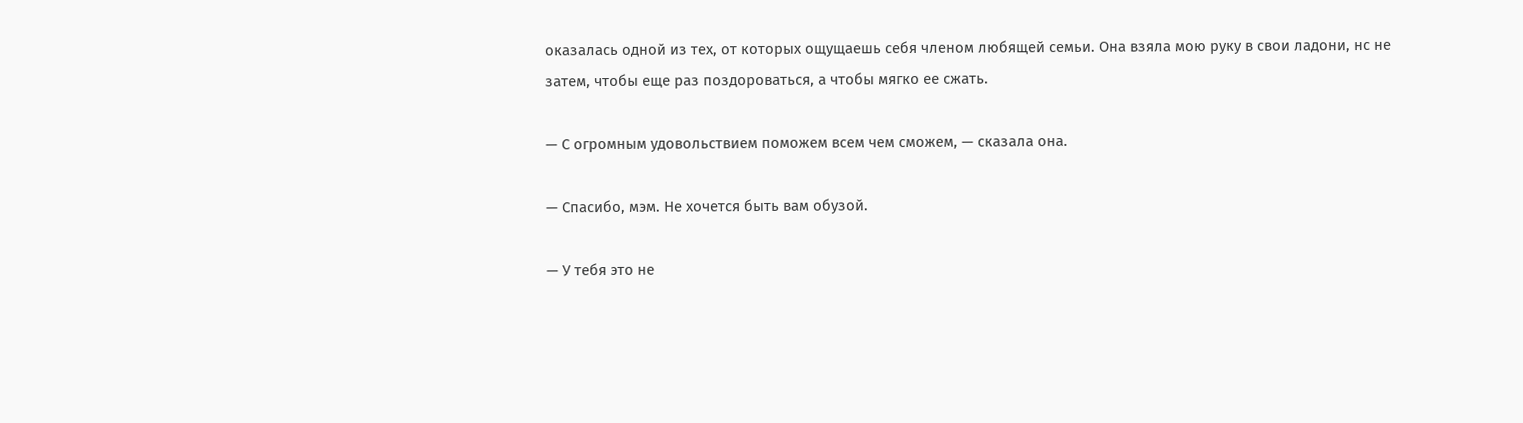оказалась одной из тех, от которых ощущаешь себя членом любящей семьи. Она взяла мою руку в свои ладони, нс не затем, чтобы еще раз поздороваться, а чтобы мягко ее сжать.

— С огромным удовольствием поможем всем чем сможем, — сказала она.

— Спасибо, мэм. Не хочется быть вам обузой.

— У тебя это не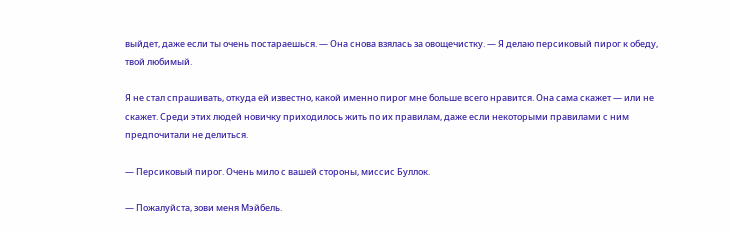выйдет, даже если ты очень постараешься. — Она снова взялась за овощечистку. — Я делаю персиковый пирог к обеду, твой любимый.

Я не стал спрашивать, откуда ей известно, какой именно пирог мне больше всего нравится. Она сама скажет — или не скажет. Среди этих людей новичку приходилось жить по их правилам, даже если некоторыми правилами с ним предпочитали не делиться.

— Персиковый пирог. Очень мило с вашей стороны, миссис Буллок.

— Пожалуйста, зови меня Мэйбель.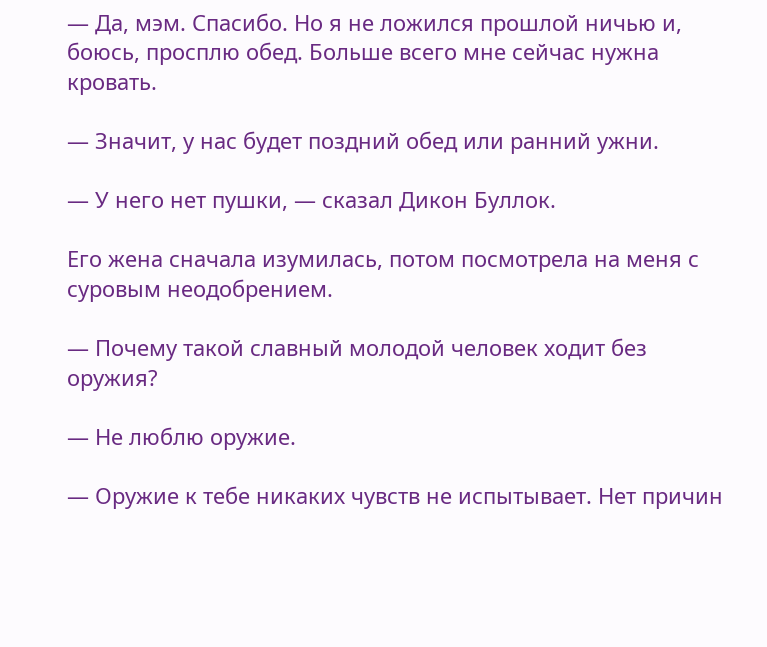— Да, мэм. Спасибо. Но я не ложился прошлой ничью и, боюсь, просплю обед. Больше всего мне сейчас нужна кровать.

— Значит, у нас будет поздний обед или ранний ужни.

— У него нет пушки, — сказал Дикон Буллок.

Его жена сначала изумилась, потом посмотрела на меня с суровым неодобрением.

— Почему такой славный молодой человек ходит без оружия?

— Не люблю оружие.

— Оружие к тебе никаких чувств не испытывает. Нет причин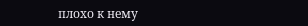плохо к нему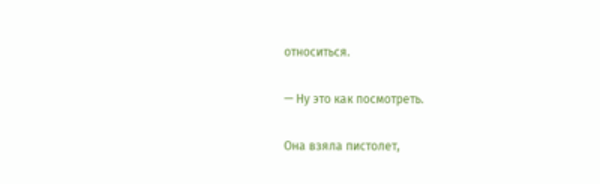относиться.

— Ну это как посмотреть.

Она взяла пистолет,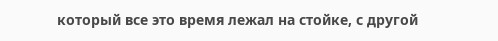который все это время лежал на стойке, с другой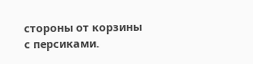стороны от корзины с персиками.